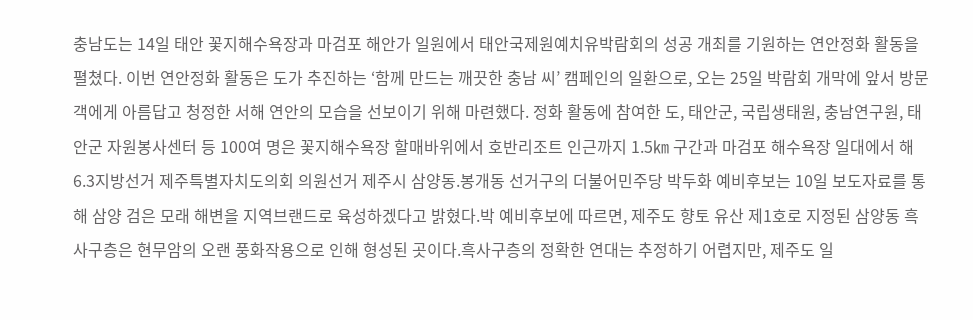충남도는 14일 태안 꽃지해수욕장과 마검포 해안가 일원에서 태안국제원예치유박람회의 성공 개최를 기원하는 연안정화 활동을 펼쳤다. 이번 연안정화 활동은 도가 추진하는 ‘함께 만드는 깨끗한 충남 씨’ 캠페인의 일환으로, 오는 25일 박람회 개막에 앞서 방문객에게 아름답고 청정한 서해 연안의 모습을 선보이기 위해 마련했다. 정화 활동에 참여한 도, 태안군, 국립생태원, 충남연구원, 태안군 자원봉사센터 등 100여 명은 꽃지해수욕장 할매바위에서 호반리조트 인근까지 1.5㎞ 구간과 마검포 해수욕장 일대에서 해
6.3지방선거 제주특별자치도의회 의원선거 제주시 삼양동.봉개동 선거구의 더불어민주당 박두화 예비후보는 10일 보도자료를 통해 삼양 검은 모래 해변을 지역브랜드로 육성하겠다고 밝혔다.박 예비후보에 따르면, 제주도 향토 유산 제1호로 지정된 삼양동 흑사구층은 현무암의 오랜 풍화작용으로 인해 형성된 곳이다.흑사구층의 정확한 연대는 추정하기 어렵지만, 제주도 일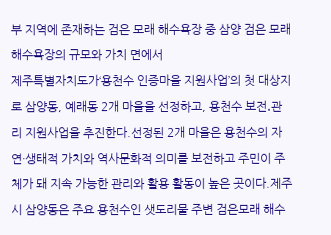부 지역에 존재하는 검은 모래 해수욕장 중 삼양 검은 모래 해수욕장의 규모와 가치 면에서
제주특별자치도가‘용천수 인증마을 지원사업’의 첫 대상지로 삼양동, 예래동 2개 마을을 선정하고, 용천수 보전․관리 지원사업을 추진한다.선정된 2개 마을은 용천수의 자연·생태적 가치와 역사문화적 의미를 보전하고 주민이 주체가 돼 지속 가능한 관리와 활용 활동이 높은 곳이다.제주시 삼양동은 주요 용천수인 샛도리물 주변 검은모래 해수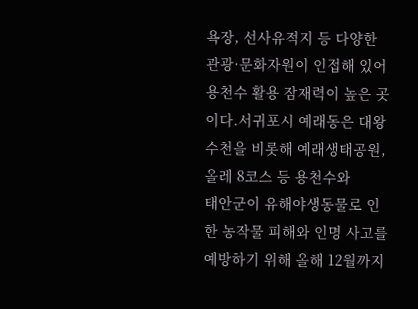욕장, 선사유적지 등 다양한 관광·문화자원이 인접해 있어 용천수 활용 잠재력이 높은 곳이다.서귀포시 예래동은 대왕수천을 비롯해 예래생태공원, 올레 8코스 등 용천수와
태안군이 유해야생동물로 인한 농작물 피해와 인명 사고를 예방하기 위해 올해 12월까지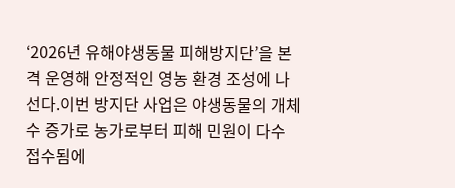‘2026년 유해야생동물 피해방지단’을 본격 운영해 안정적인 영농 환경 조성에 나선다.이번 방지단 사업은 야생동물의 개체 수 증가로 농가로부터 피해 민원이 다수 접수됨에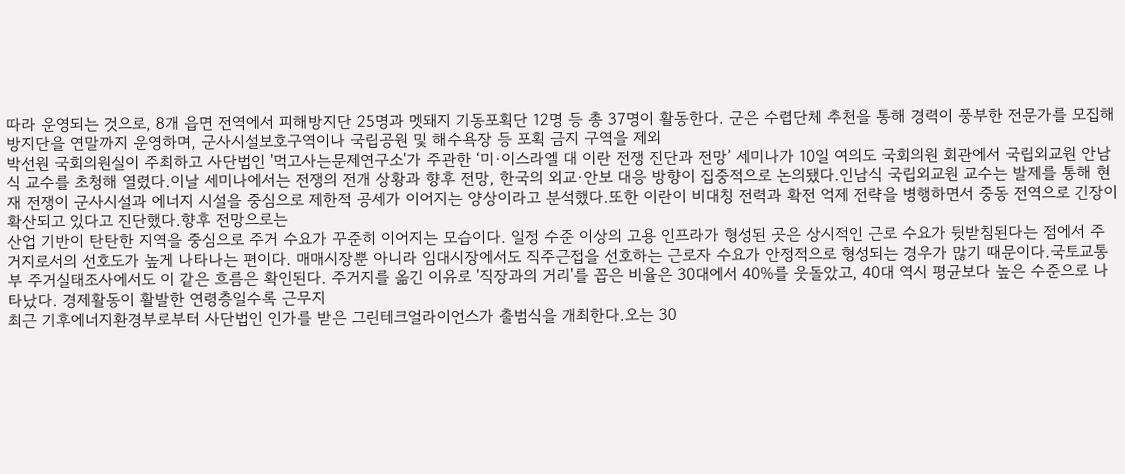따라 운영되는 것으로, 8개 읍면 전역에서 피해방지단 25명과 멧돼지 기동포획단 12명 등 총 37명이 활동한다. 군은 수렵단체 추천을 통해 경력이 풍부한 전문가를 모집해 방지단을 연말까지 운영하며, 군사시설보호구역이나 국립공원 및 해수욕장 등 포획 금지 구역을 제외
박선원 국회의원실이 주최하고 사단법인 '먹고사는문제연구소'가 주관한 ‘미·이스라엘 대 이란 전쟁 진단과 전망’ 세미나가 10일 여의도 국회의원 회관에서 국립외교원 안남식 교수를 초청해 열렸다.이날 세미나에서는 전쟁의 전개 상황과 향후 전망, 한국의 외교·안보 대응 방향이 집중적으로 논의됐다.인남식 국립외교원 교수는 발제를 통해 현재 전쟁이 군사시설과 에너지 시설을 중심으로 제한적 공세가 이어지는 양상이라고 분석했다.또한 이란이 비대칭 전력과 확전 억제 전략을 병행하면서 중동 전역으로 긴장이 확산되고 있다고 진단했다.향후 전망으로는
산업 기반이 탄탄한 지역을 중심으로 주거 수요가 꾸준히 이어지는 모습이다. 일정 수준 이상의 고용 인프라가 형성된 곳은 상시적인 근로 수요가 뒷받침된다는 점에서 주거지로서의 선호도가 높게 나타나는 편이다. 매매시장뿐 아니라 임대시장에서도 직주근접을 선호하는 근로자 수요가 안정적으로 형성되는 경우가 많기 때문이다.국토교통부 주거실태조사에서도 이 같은 흐름은 확인된다. 주거지를 옮긴 이유로 '직장과의 거리'를 꼽은 비율은 30대에서 40%를 웃돌았고, 40대 역시 평균보다 높은 수준으로 나타났다. 경제활동이 활발한 연령층일수록 근무지
최근 기후에너지환경부로부터 사단법인 인가를 받은 그린테크얼라이언스가 출범식을 개최한다.오는 30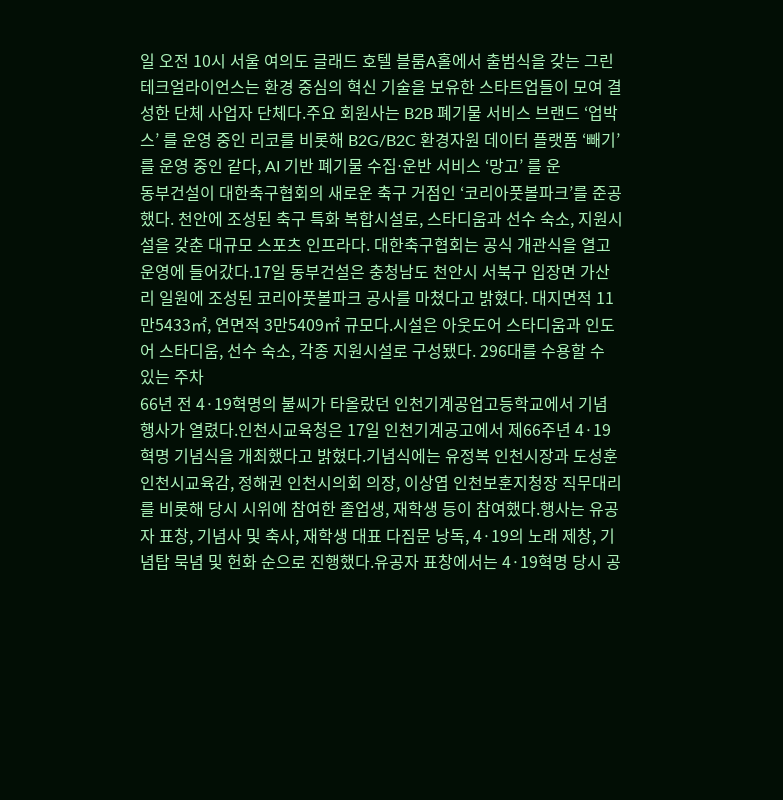일 오전 10시 서울 여의도 글래드 호텔 블룸A홀에서 출범식을 갖는 그린테크얼라이언스는 환경 중심의 혁신 기술을 보유한 스타트업들이 모여 결성한 단체 사업자 단체다.주요 회원사는 B2B 폐기물 서비스 브랜드 ‘업박스’ 를 운영 중인 리코를 비롯해 B2G/B2C 환경자원 데이터 플랫폼 ‘빼기’ 를 운영 중인 같다, AI 기반 폐기물 수집⋅운반 서비스 ‘망고’ 를 운
동부건설이 대한축구협회의 새로운 축구 거점인 ‘코리아풋볼파크’를 준공했다. 천안에 조성된 축구 특화 복합시설로, 스타디움과 선수 숙소, 지원시설을 갖춘 대규모 스포츠 인프라다. 대한축구협회는 공식 개관식을 열고 운영에 들어갔다.17일 동부건설은 충청남도 천안시 서북구 입장면 가산리 일원에 조성된 코리아풋볼파크 공사를 마쳤다고 밝혔다. 대지면적 11만5433㎡, 연면적 3만5409㎡ 규모다.시설은 아웃도어 스타디움과 인도어 스타디움, 선수 숙소, 각종 지원시설로 구성됐다. 296대를 수용할 수 있는 주차
66년 전 4·19혁명의 불씨가 타올랐던 인천기계공업고등학교에서 기념 행사가 열렸다.인천시교육청은 17일 인천기계공고에서 제66주년 4·19혁명 기념식을 개최했다고 밝혔다.기념식에는 유정복 인천시장과 도성훈 인천시교육감, 정해권 인천시의회 의장, 이상엽 인천보훈지청장 직무대리를 비롯해 당시 시위에 참여한 졸업생, 재학생 등이 참여했다.행사는 유공자 표창, 기념사 및 축사, 재학생 대표 다짐문 낭독, 4·19의 노래 제창, 기념탑 묵념 및 헌화 순으로 진행했다.유공자 표창에서는 4·19혁명 당시 공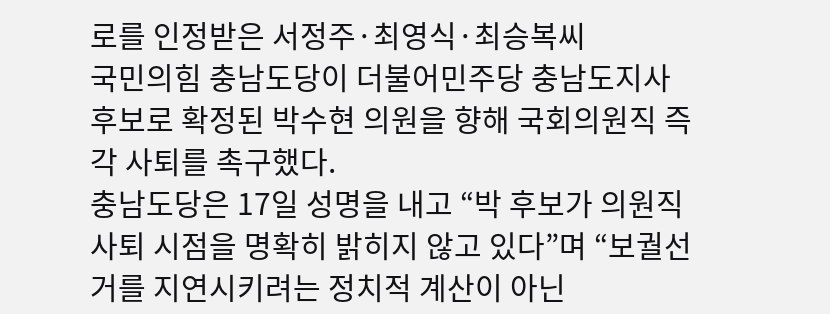로를 인정받은 서정주·최영식·최승복씨
국민의힘 충남도당이 더불어민주당 충남도지사 후보로 확정된 박수현 의원을 향해 국회의원직 즉각 사퇴를 촉구했다.
충남도당은 17일 성명을 내고 “박 후보가 의원직 사퇴 시점을 명확히 밝히지 않고 있다”며 “보궐선거를 지연시키려는 정치적 계산이 아닌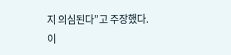지 의심된다”고 주장했다.
이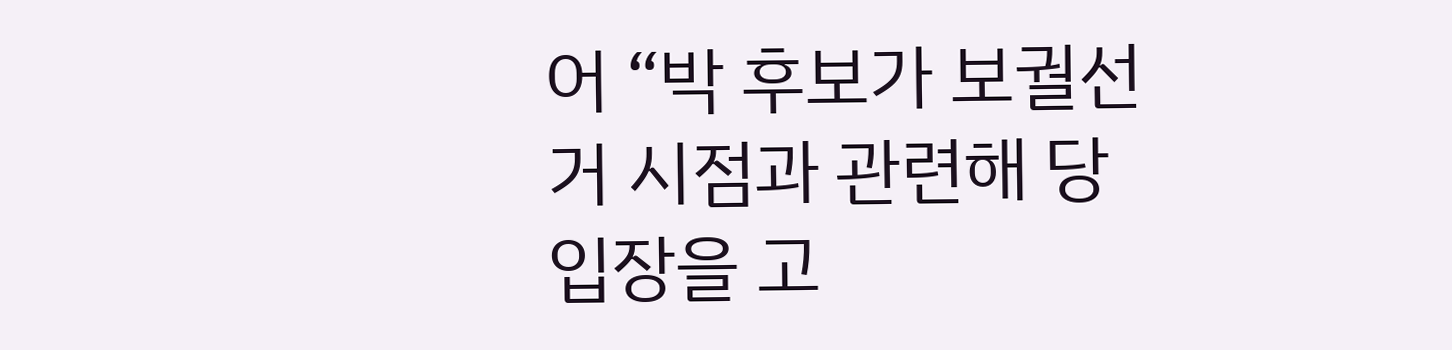어 “박 후보가 보궐선거 시점과 관련해 당 입장을 고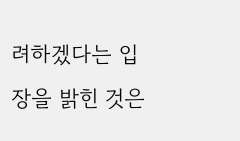려하겠다는 입장을 밝힌 것은